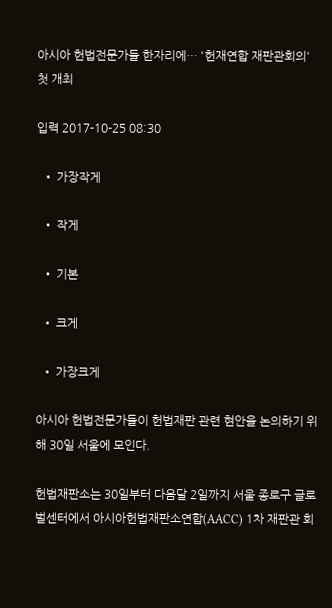아시아 헌법전문가들 한자리에… '헌재연합 재판관회의' 첫 개최

입력 2017-10-25 08:30

  • 가장작게

  • 작게

  • 기본

  • 크게

  • 가장크게

아시아 헌법전문가들이 헌법재판 관련 현안을 논의하기 위해 30일 서울에 모인다.

헌법재판소는 30일부터 다음달 2일까지 서울 종로구 글로벌센터에서 아시아헌법재판소연합(AACC) 1차 재판관 회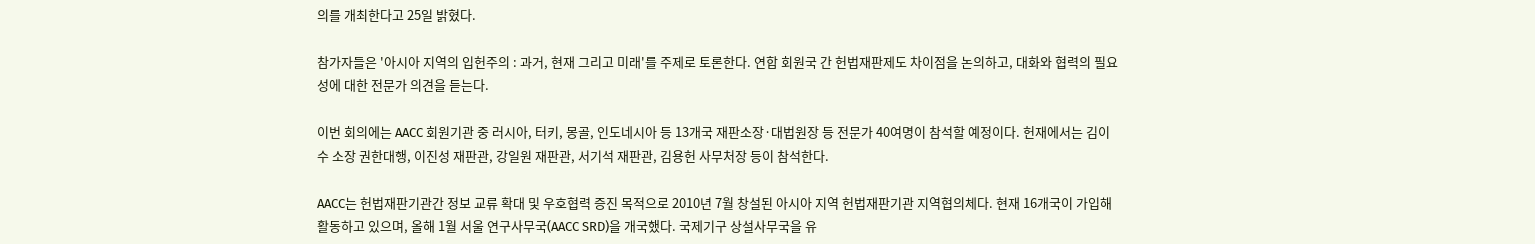의를 개최한다고 25일 밝혔다.

참가자들은 '아시아 지역의 입헌주의 : 과거, 현재 그리고 미래'를 주제로 토론한다. 연합 회원국 간 헌법재판제도 차이점을 논의하고, 대화와 협력의 필요성에 대한 전문가 의견을 듣는다.

이번 회의에는 AACC 회원기관 중 러시아, 터키, 몽골, 인도네시아 등 13개국 재판소장·대법원장 등 전문가 40여명이 참석할 예정이다. 헌재에서는 김이수 소장 권한대행, 이진성 재판관, 강일원 재판관, 서기석 재판관, 김용헌 사무처장 등이 참석한다.

AACC는 헌법재판기관간 정보 교류 확대 및 우호협력 증진 목적으로 2010년 7월 창설된 아시아 지역 헌법재판기관 지역협의체다. 현재 16개국이 가입해 활동하고 있으며, 올해 1월 서울 연구사무국(AACC SRD)을 개국했다. 국제기구 상설사무국을 유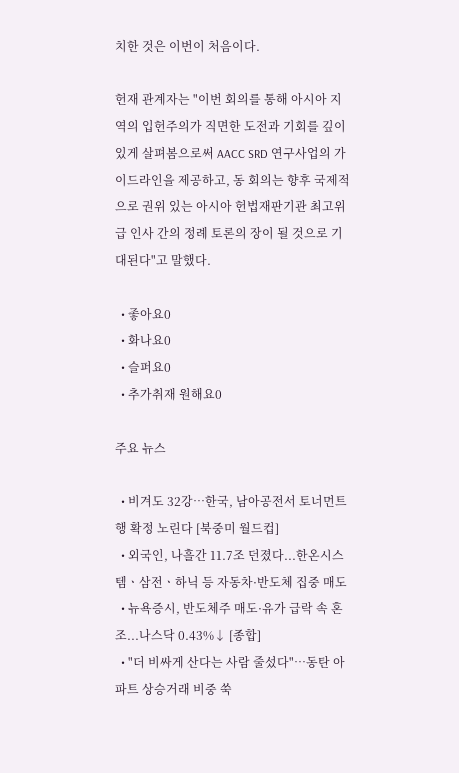치한 것은 이번이 처음이다.

헌재 관계자는 "이번 회의를 통해 아시아 지역의 입헌주의가 직면한 도전과 기회를 깊이 있게 살펴봄으로써 AACC SRD 연구사업의 가이드라인을 제공하고, 동 회의는 향후 국제적으로 권위 있는 아시아 헌법재판기관 최고위급 인사 간의 정례 토론의 장이 될 것으로 기대된다"고 말했다.

  • 좋아요0
  • 화나요0
  • 슬퍼요0
  • 추가취재 원해요0

주요 뉴스

  • 비겨도 32강…한국, 남아공전서 토너먼트행 확정 노린다 [북중미 월드컵]
  • 외국인, 나흘간 11.7조 던졌다...한온시스템ㆍ삼전ㆍ하닉 등 자동차·반도체 집중 매도
  • 뉴욕증시, 반도체주 매도·유가 급락 속 혼조...나스닥 0.43%↓ [종합]
  • "더 비싸게 산다는 사람 줄섰다"…동탄 아파트 상승거래 비중 쑥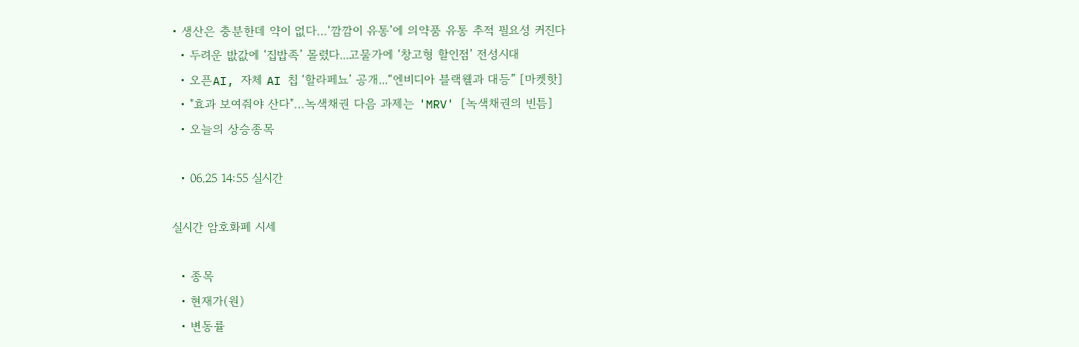• 생산은 충분한데 약이 없다…‘깜깜이 유통’에 의약품 유통 추적 필요성 커진다
  • 두려운 밦값에 ‘집밥족’ 몰렸다...고물가에 ‘창고형 할인점’ 전성시대
  • 오픈AI, 자체 AI 칩 ‘할라페뇨’ 공개...“엔비디아 블랙웰과 대등” [마켓핫]
  • "효과 보여줘야 산다"…녹색채권 다음 과제는 'MRV' [녹색채권의 빈틈]
  • 오늘의 상승종목

  • 06.25 14:55 실시간

실시간 암호화폐 시세

  • 종목
  • 현재가(원)
  • 변동률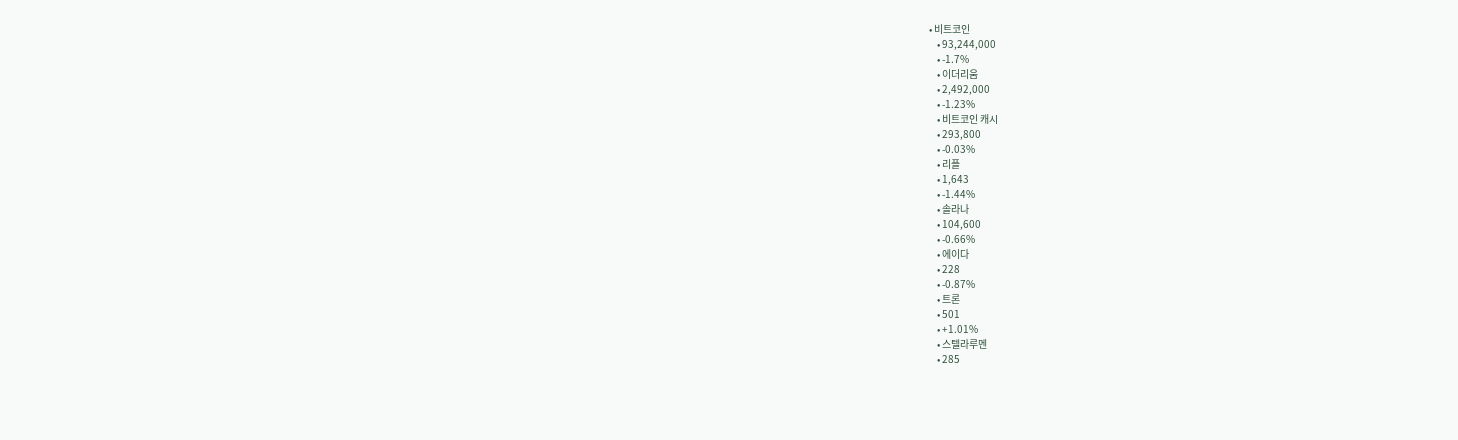• 비트코인
    • 93,244,000
    • -1.7%
    • 이더리움
    • 2,492,000
    • -1.23%
    • 비트코인 캐시
    • 293,800
    • -0.03%
    • 리플
    • 1,643
    • -1.44%
    • 솔라나
    • 104,600
    • -0.66%
    • 에이다
    • 228
    • -0.87%
    • 트론
    • 501
    • +1.01%
    • 스텔라루멘
    • 285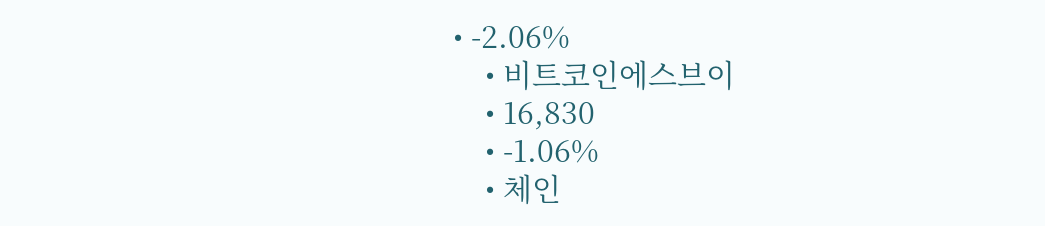• -2.06%
    • 비트코인에스브이
    • 16,830
    • -1.06%
    • 체인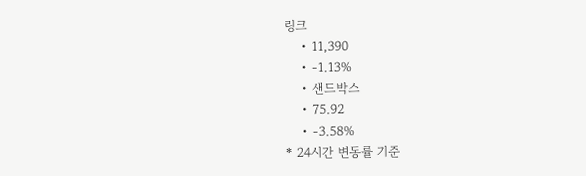링크
    • 11,390
    • -1.13%
    • 샌드박스
    • 75.92
    • -3.58%
* 24시간 변동률 기준